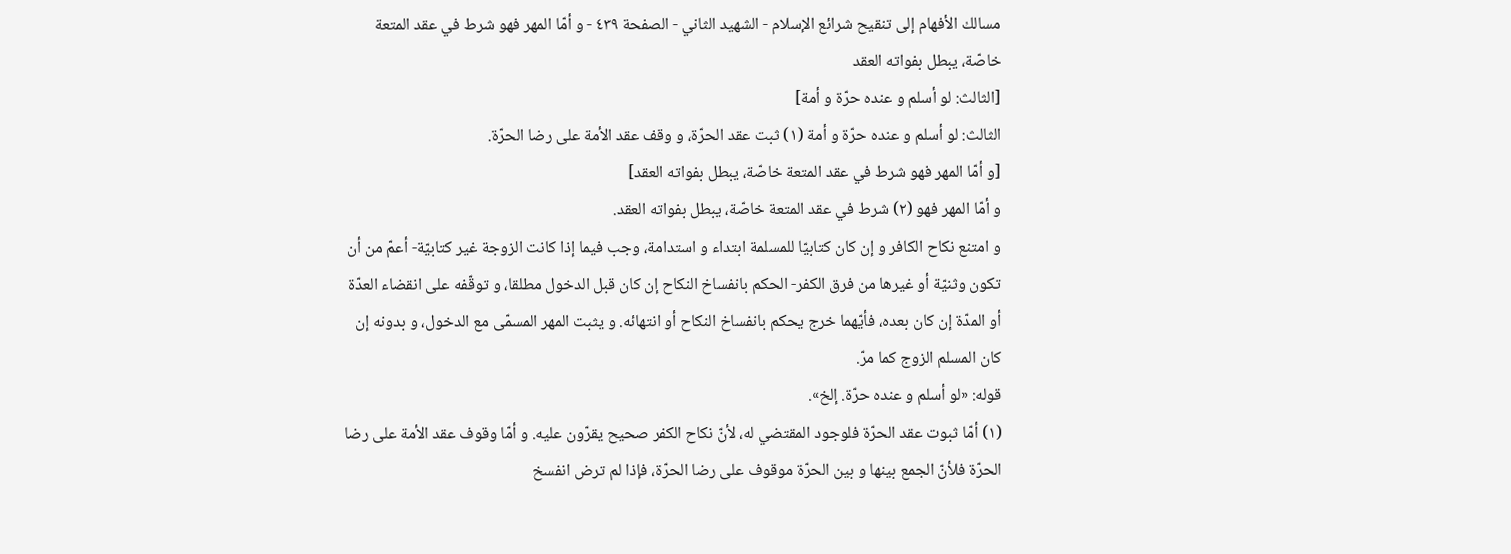مسالك الأفهام إلى تنقيح شرائع الإسلام - الشهيد الثاني - الصفحة ٤٣٩ - و أمّا المهر فهو شرط في عقد المتعة خاصّة، يبطل بفواته العقد
[الثالث: لو أسلم و عنده حرّة و أمة]
الثالث: لو أسلم و عنده حرّة و أمة (١) ثبت عقد الحرّة، و وقف عقد الأمة على رضا الحرّة.
[و أمّا المهر فهو شرط في عقد المتعة خاصّة، يبطل بفواته العقد]
و أمّا المهر فهو (٢) شرط في عقد المتعة خاصّة، يبطل بفواته العقد.
و امتنع نكاح الكافر و إن كان كتابيّا للمسلمة ابتداء و استدامة، وجب فيما إذا كانت الزوجة غير كتابيّة- أعمّ من أن تكون وثنيّة أو غيرها من فرق الكفر- الحكم بانفساخ النكاح إن كان قبل الدخول مطلقا، و توقّفه على انقضاء العدّة أو المدّة إن كان بعده، فأيّهما خرج يحكم بانفساخ النكاح أو انتهائه. و يثبت المهر المسمّى مع الدخول، و بدونه إن كان المسلم الزوج كما مرّ.
قوله: «لو أسلم و عنده حرّة. إلخ».
(١) أمّا ثبوت عقد الحرّة فلوجود المقتضي له، لأنّ نكاح الكفر صحيح يقرّون عليه. و أمّا وقوف عقد الأمة على رضا الحرّة فلأنّ الجمع بينها و بين الحرّة موقوف على رضا الحرّة، فإذا لم ترض انفسخ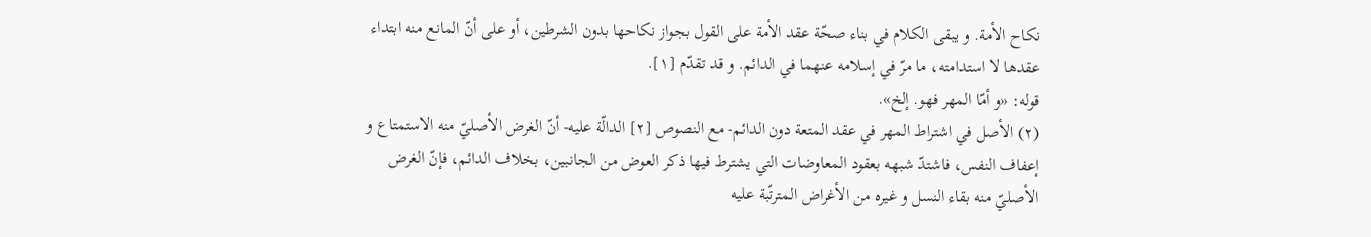نكاح الأمة. و يبقى الكلام في بناء صحّة عقد الأمة على القول بجواز نكاحها بدون الشرطين، أو على أنّ المانع منه ابتداء عقدها لا استدامته، ما مرّ في إسلامه عنهما في الدائم. و قد تقدّم [١].
قوله: «و أمّا المهر فهو. إلخ».
(٢) الأصل في اشتراط المهر في عقد المتعة دون الدائم- مع النصوص [٢] الدالّة عليه- أنّ الغرض الأصليّ منه الاستمتاع و إعفاف النفس، فاشتدّ شبهه بعقود المعاوضات التي يشترط فيها ذكر العوض من الجانبين، بخلاف الدائم، فإنّ الغرض الأصليّ منه بقاء النسل و غيره من الأغراض المترتّبة عليه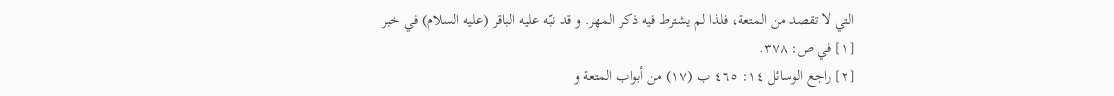التي لا تقصد من المتعة، فلذا لم يشترط فيه ذكر المهر. و قد نبّه عليه الباقر (عليه السلام) في خبر
[١] في ص: ٣٧٨.
[٢] راجع الوسائل ١٤: ٤٦٥ ب (١٧) من أبواب المتعة و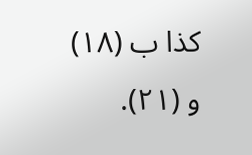كذا ب (١٨) و (٢١).